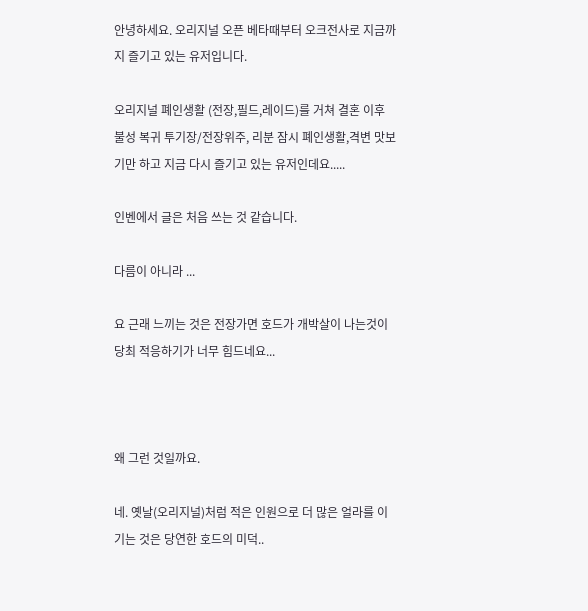안녕하세요. 오리지널 오픈 베타때부터 오크전사로 지금까지 즐기고 있는 유저입니다.

오리지널 폐인생활 (전장,필드,레이드)를 거쳐 결혼 이후 불성 복귀 투기장/전장위주, 리분 잠시 폐인생활,격변 맛보기만 하고 지금 다시 즐기고 있는 유저인데요.....

인벤에서 글은 처음 쓰는 것 같습니다.

다름이 아니라 ...

요 근래 느끼는 것은 전장가면 호드가 개박살이 나는것이 당최 적응하기가 너무 힘드네요...



왜 그런 것일까요.

네. 옛날(오리지널)처럼 적은 인원으로 더 많은 얼라를 이기는 것은 당연한 호드의 미덕..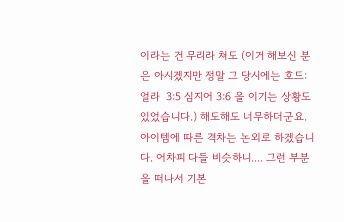이라는 건 무리라 쳐도 (이거 해보신 분은 아시겠지만 정말 그 당시에는 호드: 얼라  3:5 심지어 3:6 을 이기는 상황도 있었습니다.) 해도해도 너무하더군요. 아이템에 따른 격차는 논외로 하겠습니다. 어차피 다들 비슷하니.... 그런 부분을 떠나서 기본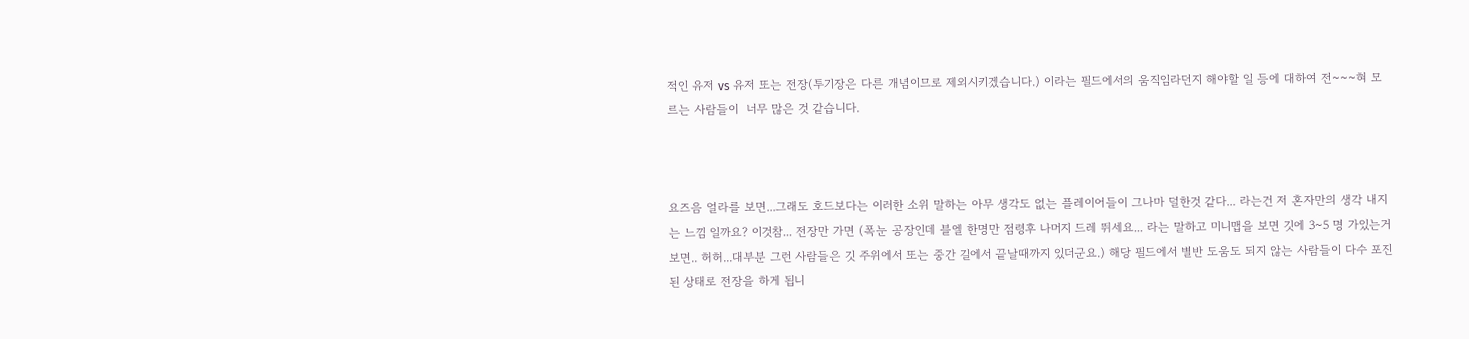적인 유저 vs 유저 또는 전장(투기장은 다른 개념이므로 제외시키겠습니다.) 이라는 필드에서의 움직임라던지 해야할 일 등에 대하여 전~~~혀 모르는 사람들이  너무 많은 것 같습니다.



요즈음 얼라를 보면...그래도 호드보다는 이러한 소위 말하는 아무 생각도 없는 플레이어들이 그나마 덜한것 같다... 라는건 저 혼자만의 생각 내지는 느낌 일까요? 이것참... 전장만 가면 (폭눈 공장인데 블엘 한명만 점령후 나머지 드레 뛰세요... 라는 말하고 미니맵을 보면 깃에 3~5 명 가있는거 보면.. 허허...대부분 그런 사람들은 깃 주위에서 또는 중간 길에서 끝날때까지 있더군요.) 해당 필드에서 별반 도움도 되지 않는 사람들이 다수 포진된 상태로 전장을 하게 됩니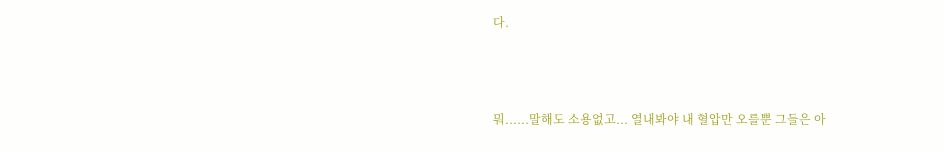다.



뭐......말해도 소용없고... 열내봐야 내 혈압만 오를뿐 그들은 아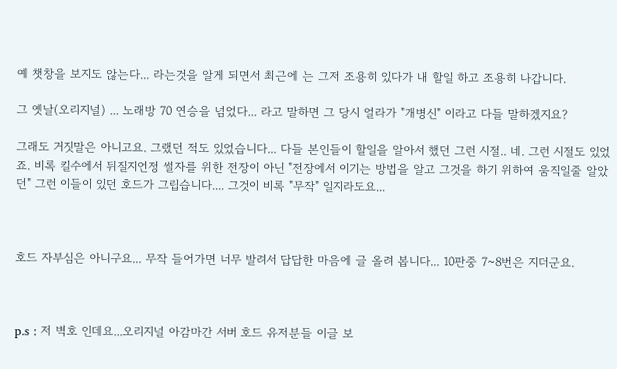예 챗창을 보지도 않는다... 라는것을 알게 되면서 최근에 는 그저 조용히 있다가 내 할일 하고 조용히 나갑니다.

그 옛날(오리지널) ... 노래방 70 연승을 넘었다... 라고 말하면 그 당시 얼라가 "개병신" 이라고 다들 말하겠지요?

그래도 거짓말은 아니고요. 그랬던 적도 있었습니다... 다들 본인들이 할일을 알아서 했던 그런 시절.. 네. 그런 시절도 있었죠. 비록 킬수에서 뒤질지언정 썰자를 위한 전장이 아닌 "전장에서 이기는 방법을 알고 그것을 하기 위하여 움직일줄 알았던" 그런 이들이 있던 호드가 그립습니다.... 그것이 비록 "무작" 일지라도요...



호드 자부심은 아니구요... 무작 들어가면 너무 발려서 답답한 마음에 글 올려 봅니다... 10판중 7~8번은 지더군요.



p.s : 저 벽호 인데요...오리지널 아감마간 서버 호드 유저분들 이글 보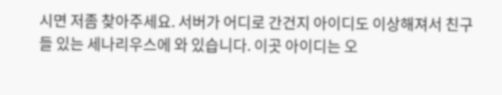시면 저좀 찾아주세요. 서버가 어디로 간건지 아이디도 이상해져서 친구들 있는 세나리우스에 와 있습니다. 이곳 아이디는 오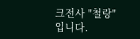크전사 "철랑" 입니다.